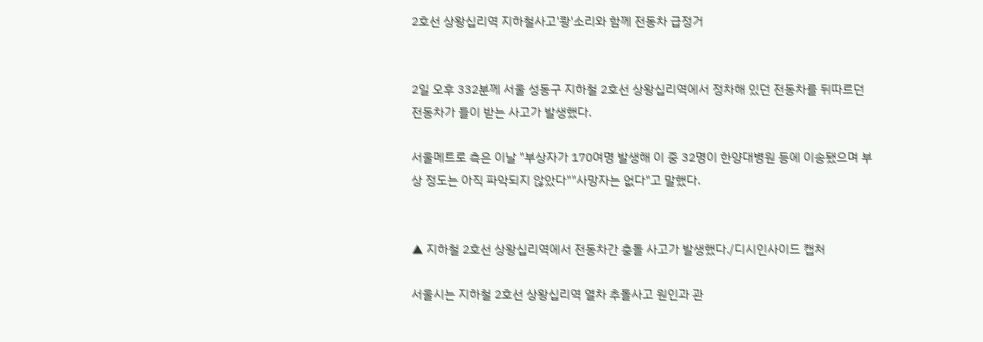2호선 상왕십리역 지하철사고'쾅'소리와 함께 전동차 급정거


2일 오후 332분께 서울 성동구 지하철 2호선 상왕십리역에서 정차해 있던 전동차를 뒤따르던 전동차가 들이 받는 사고가 발생했다.

서울메트로 측은 이날 "부상자가 170여명 발생해 이 중 32명이 한양대병원 등에 이송됐으며 부상 정도는 아직 파악되지 않았다""사망자는 없다"고 말했다.


▲ 지하철 2호선 상왕십리역에서 전동차간 충돌 사고가 발생했다./디시인사이드 캡처

서울시는 지하철 2호선 상왕십리역 열차 추돌사고 원인과 관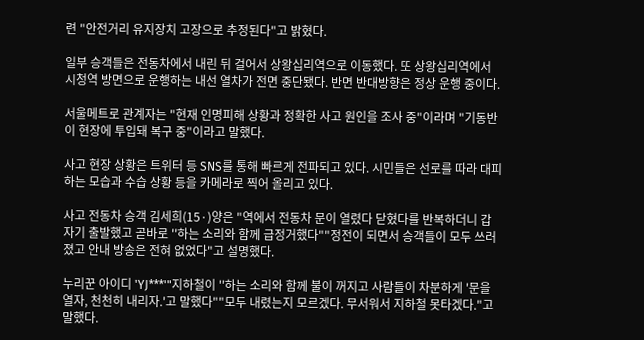련 "안전거리 유지장치 고장으로 추정된다"고 밝혔다.

일부 승객들은 전동차에서 내린 뒤 걸어서 상왕십리역으로 이동했다. 또 상왕십리역에서 시청역 방면으로 운행하는 내선 열차가 전면 중단됐다. 반면 반대방향은 정상 운행 중이다.

서울메트로 관계자는 "현재 인명피해 상황과 정확한 사고 원인을 조사 중"이라며 "기동반이 현장에 투입돼 복구 중"이라고 말했다.

사고 현장 상황은 트위터 등 SNS를 통해 빠르게 전파되고 있다. 시민들은 선로를 따라 대피하는 모습과 수습 상황 등을 카메라로 찍어 올리고 있다.

사고 전동차 승객 김세희(15·)양은 "역에서 전동차 문이 열렸다 닫혔다를 반복하더니 갑자기 출발했고 곧바로 ''하는 소리와 함께 급정거했다""정전이 되면서 승객들이 모두 쓰러졌고 안내 방송은 전혀 없었다"고 설명했다.

누리꾼 아이디 'YJ***'"지하철이 ''하는 소리와 함께 불이 꺼지고 사람들이 차분하게 '문을 열자, 천천히 내리자.'고 말했다""모두 내렸는지 모르겠다. 무서워서 지하철 못타겠다."고 말했다.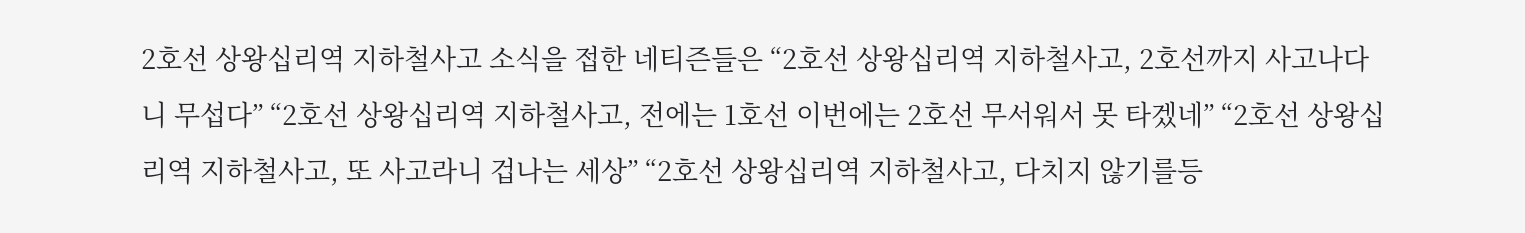2호선 상왕십리역 지하철사고 소식을 접한 네티즌들은 “2호선 상왕십리역 지하철사고, 2호선까지 사고나다니 무섭다” “2호선 상왕십리역 지하철사고, 전에는 1호선 이번에는 2호선 무서워서 못 타겠네” “2호선 상왕십리역 지하철사고, 또 사고라니 겁나는 세상” “2호선 상왕십리역 지하철사고, 다치지 않기를등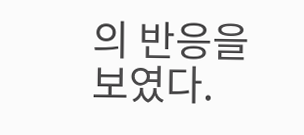의 반응을 보였다.